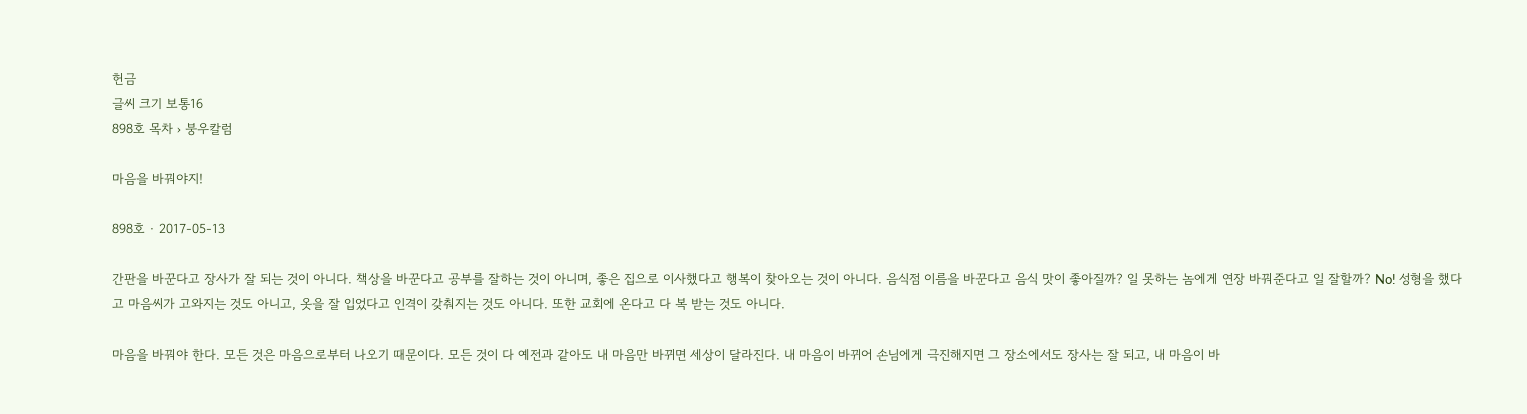헌금
글씨 크기 보통16
898호 목차 › 붕우칼럼

마음을 바꿔야지!

898호 · 2017-05-13

간판을 바꾼다고 장사가 잘 되는 것이 아니다. 책상을 바꾼다고 공부를 잘하는 것이 아니며, 좋은 집으로 이사했다고 행복이 찾아오는 것이 아니다. 음식점 이름을 바꾼다고 음식 맛이 좋아질까? 일 못하는 놈에게 연장 바꿔준다고 일 잘할까? No! 성형을 했다고 마음씨가 고와지는 것도 아니고, 옷을 잘 입었다고 인격이 갖춰지는 것도 아니다. 또한 교회에 온다고 다 복 받는 것도 아니다.

마음을 바꿔야 한다. 모든 것은 마음으로부터 나오기 때문이다. 모든 것이 다 예전과 같아도 내 마음만 바뀌면 세상이 달라진다. 내 마음이 바뀌어 손님에게 극진해지면 그 장소에서도 장사는 잘 되고, 내 마음이 바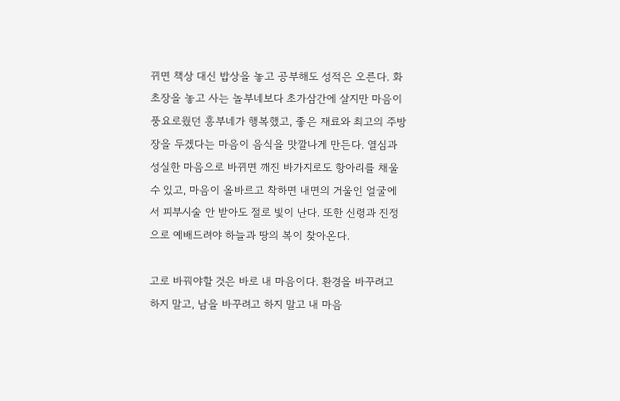뀌면 책상 대신 밥상을 놓고 공부해도 성적은 오른다. 화초장을 놓고 사는 놀부네보다 초가삼간에 살지만 마음이 풍요로웠던 흥부네가 행복했고, 좋은 재료와 최고의 주방장을 두겠다는 마음이 음식을 맛깔나게 만든다. 열심과 성실한 마음으로 바뀌면 깨진 바가지로도 항아리를 채울 수 있고, 마음이 올바르고 착하면 내면의 거울인 얼굴에서 피부시술 안 받아도 절로 빛이 난다. 또한 신령과 진정으로 예배드려야 하늘과 땅의 복이 찾아온다.

고로 바꿔야할 것은 바로 내 마음이다. 환경을 바꾸려고 하지 말고, 남을 바꾸려고 하지 말고 내 마음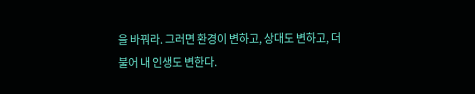을 바꿔라. 그러면 환경이 변하고, 상대도 변하고, 더불어 내 인생도 변한다.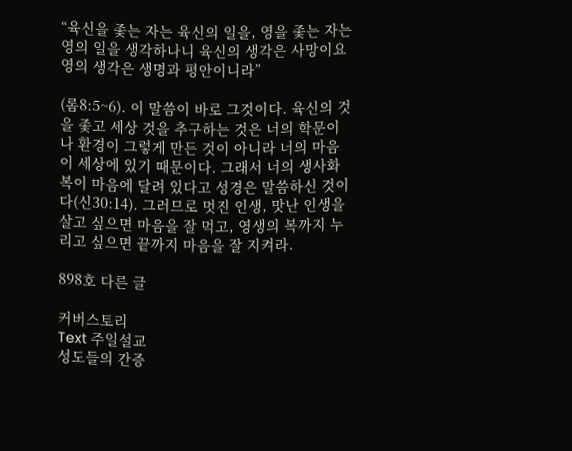“육신을 좇는 자는 육신의 일을, 영을 좇는 자는 영의 일을 생각하나니 육신의 생각은 사망이요 영의 생각은 생명과 평안이니라”

(롬8:5~6). 이 말씀이 바로 그것이다. 육신의 것을 좇고 세상 것을 추구하는 것은 너의 학문이나 환경이 그렇게 만든 것이 아니라 너의 마음이 세상에 있기 때문이다. 그래서 너의 생사화복이 마음에 달려 있다고 성경은 말씀하신 것이다(신30:14). 그러므로 멋진 인생, 맛난 인생을 살고 싶으면 마음을 잘 먹고, 영생의 복까지 누리고 싶으면 끝까지 마음을 잘 지켜라.

898호 다른 글

커버스토리
Text 주일설교
성도들의 간증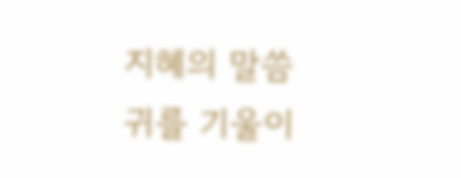지혜의 말씀
귀를 기울이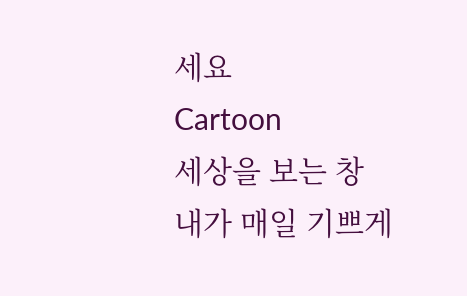세요
Cartoon
세상을 보는 창
내가 매일 기쁘게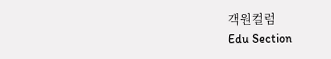객원컬럼
Edu Section